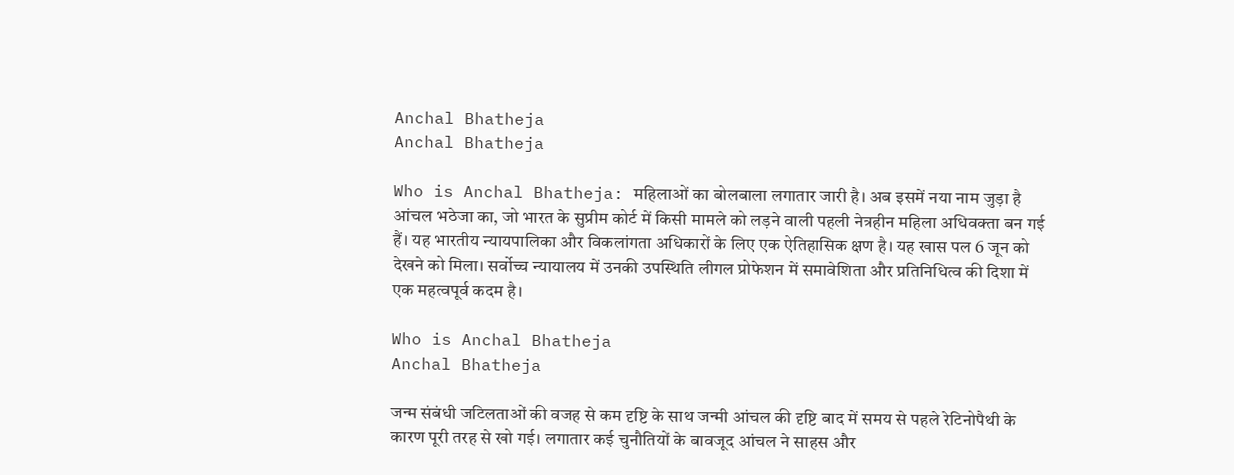Anchal Bhatheja
Anchal Bhatheja

Who is Anchal Bhatheja: महिलाओं का बोलबाला लगातार जारी है। अब इसमें नया नाम जुड़ा है आंचल भठेजा का, जो भारत के सुप्रीम कोर्ट में किसी मामले को लड़ने वाली पहली नेत्रहीन महिला अधिवक्ता बन गई हैं। यह भारतीय न्यायपालिका और विकलांगता अधिकारों के लिए एक ऐतिहासिक क्षण है। यह खास पल 6 जून को देखने को मिला। सर्वोच्च न्यायालय में उनकी उपस्थिति लीगल प्रोफेशन में समावेशिता और प्रतिनिधित्व की दिशा में एक महत्वपूर्व कदम है।

Who is Anchal Bhatheja
Anchal Bhatheja

जन्म संबंधी जटिलताओं की वजह से कम दृष्टि के साथ जन्मी आंचल की दृष्टि बाद में समय से पहले रेटिनोपैथी के कारण पूरी तरह से खो गई। लगातार कई चुनौतियों के बावजूद आंचल ने साहस और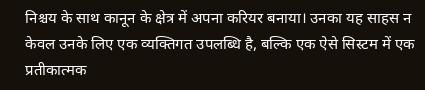निश्चय के साथ कानून के क्षेत्र में अपना करियर बनाया। उनका यह साहस न केवल उनके लिए एक व्यक्तिगत उपलब्धि है, बल्कि एक ऐसे सिस्टम में एक प्रतीकात्मक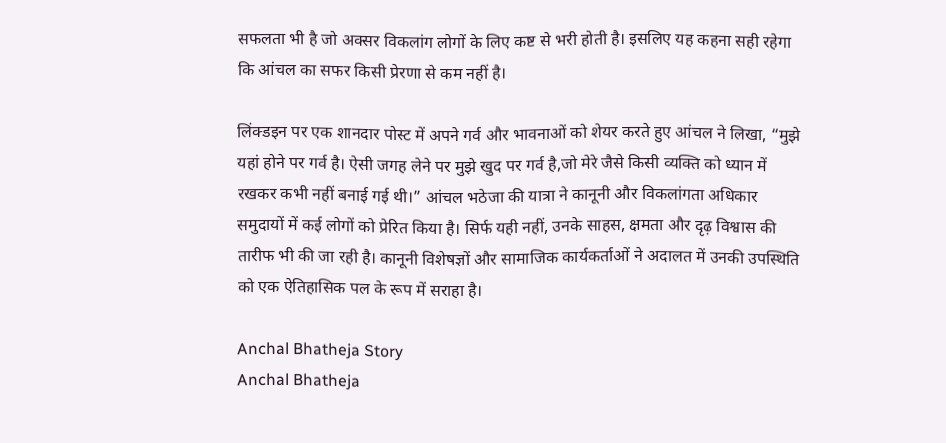सफलता भी है जो अक्सर विकलांग लोगों के लिए कष्ट से भरी होती है। इसलिए यह कहना सही रहेगा कि आंचल का सफर किसी प्रेरणा से कम नहीं है।

लिंक्डइन पर एक शानदार पोस्ट में अपने गर्व और भावनाओं को शेयर करते हुए आंचल ने लिखा, “मुझे यहां होने पर गर्व है। ऐसी जगह लेने पर मुझे खुद पर गर्व है,जो मेरे जैसे किसी व्यक्ति को ध्यान में रखकर कभी नहीं बनाई गई थी।” आंचल भठेजा की यात्रा ने कानूनी और विकलांगता अधिकार समुदायों में कई लोगों को प्रेरित किया है। सिर्फ यही नहीं, उनके साहस, क्षमता और दृढ़ विश्वास की तारीफ भी की जा रही है। कानूनी विशेषज्ञों और सामाजिक कार्यकर्ताओं ने अदालत में उनकी उपस्थिति को एक ऐतिहासिक पल के रूप में सराहा है।

Anchal Bhatheja Story
Anchal Bhatheja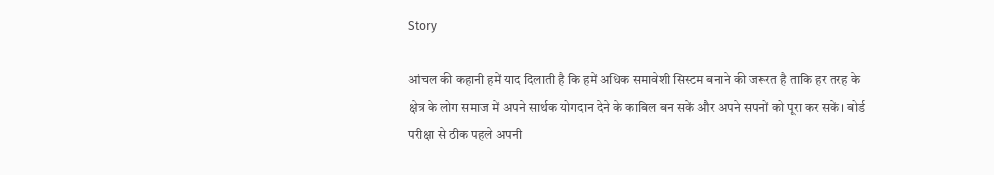Story

आंचल की कहानी हमें याद दिलाती है कि हमें अधिक समावेशी सिस्टम बनाने की जरूरत है ताकि हर तरह के क्षेत्र के लोग समाज में अपने सार्थक योगदान देने के काबिल बन सकें और अपने सपनों को पूरा कर सकें। बोर्ड परीक्षा से ठीक पहले अपनी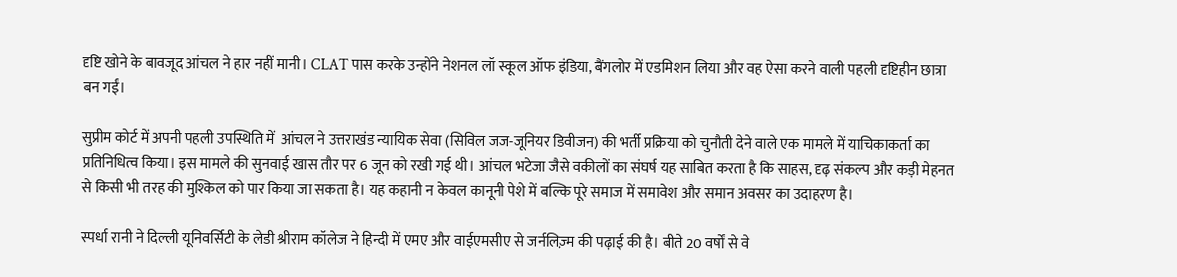दृष्टि खोने के बावजूद आंचल ने हार नहीं मानी। CLAT पास करके उन्होंने नेशनल लॉ स्कूल ऑफ इंडिया, बैंगलोर में एडमिशन लिया और वह ऐसा करने वाली पहली दृष्टिहीन छात्रा बन गईं।

सुप्रीम कोर्ट में अपनी पहली उपस्थिति में  आंचल ने उत्तराखंड न्यायिक सेवा (सिविल जज-जूनियर डिवीजन) की भर्ती प्रक्रिया को चुनौती देने वाले एक मामले में याचिकाकर्ता का प्रतिनिधित्व किया। इस मामले की सुनवाई खास तौर पर 6 जून को रखी गई थी। आंचल भटेजा जैसे वकीलों का संघर्ष यह साबित करता है कि साहस, दृढ़ संकल्प और कड़ी मेहनत से किसी भी तरह की मुश्किल को पार किया जा सकता है। यह कहानी न केवल कानूनी पेशे में बल्कि पूरे समाज में समावेश और समान अवसर का उदाहरण है।

स्पर्धा रानी ने दिल्ली यूनिवर्सिटी के लेडी श्रीराम कॉलेज ने हिन्दी में एमए और वाईएमसीए से जर्नलिज़्म की पढ़ाई की है। बीते 20 वर्षों से वे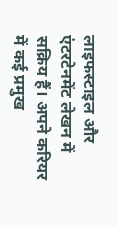लाइफस्टाइल और एंटरटेनमेंट लेखन में सक्रिय हैं। अपने करियर में कई प्रमुख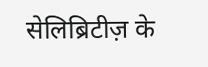सेलिब्रिटीज़ के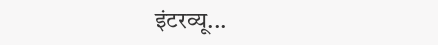इंटरव्यू...